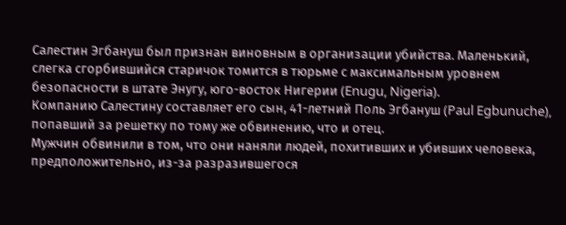Салестин Эгбануш был признан виновным в организации убийства. Маленький, слегка сгорбившийся старичок томится в тюрьме с максимальным уровнем безопасности в штате Энугу, юго-восток Нигерии (Enugu, Nigeria).
Компанию Салестину составляет его сын, 41-летний Поль Эгбануш (Paul Egbunuche), попавший за решетку по тому же обвинению, что и отец.
Мужчин обвинили в том, что они наняли людей, похитивших и убивших человека, предположительно, из-за разразившегося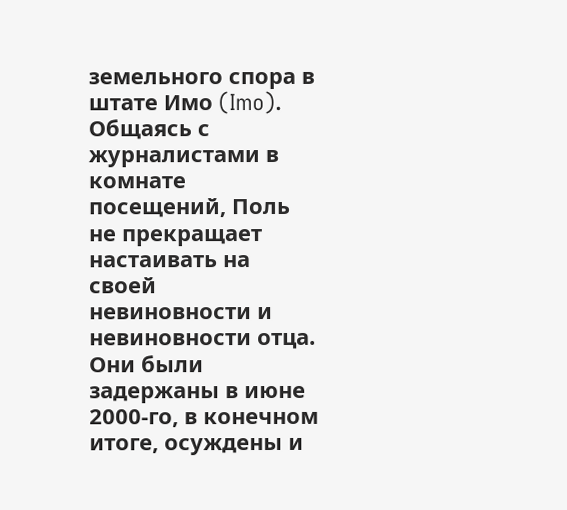земельного спора в штате Имо (Imo).
Общаясь с журналистами в комнате посещений, Поль не прекращает настаивать на своей невиновности и невиновности отца. Они были задержаны в июне 2000-го, в конечном итоге, осуждены и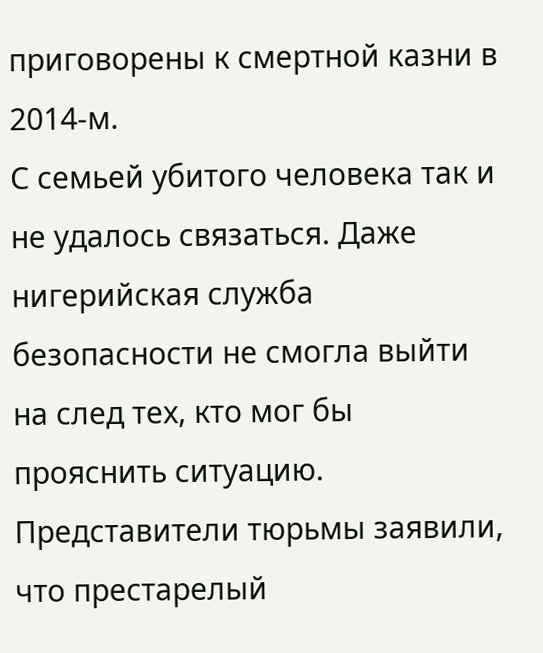приговорены к смертной казни в 2014-м.
С семьей убитого человека так и не удалось связаться. Даже нигерийская служба безопасности не смогла выйти на след тех, кто мог бы прояснить ситуацию.
Представители тюрьмы заявили, что престарелый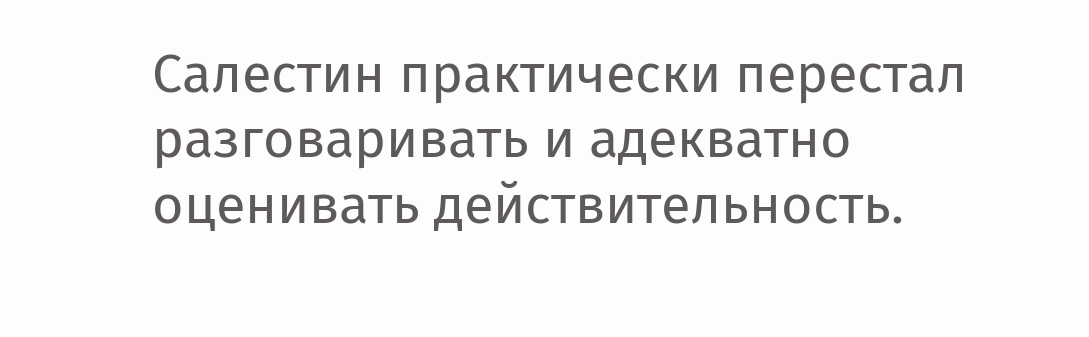Салестин практически перестал разговаривать и адекватно оценивать действительность.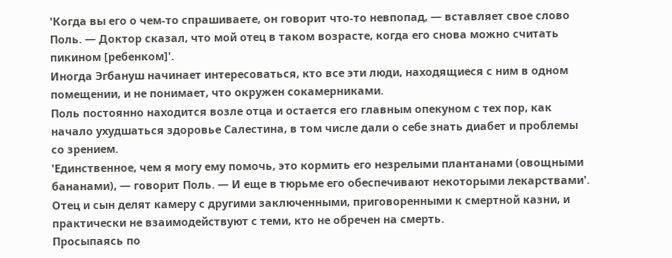'Когда вы его о чем-то спрашиваете, он говорит что-то невпопад, — вставляет свое слово Поль. — Доктор сказал, что мой отец в таком возрасте, когда его снова можно считать пикином [ребенком]'.
Иногда Эгбануш начинает интересоваться, кто все эти люди, находящиеся с ним в одном помещении, и не понимает, что окружен сокамерниками.
Поль постоянно находится возле отца и остается его главным опекуном с тех пор, как начало ухудшаться здоровье Салестина, в том числе дали о себе знать диабет и проблемы со зрением.
'Единственное, чем я могу ему помочь, это кормить его незрелыми плантанами (овощными бананами), — говорит Поль. — И еще в тюрьме его обеспечивают некоторыми лекарствами'.
Отец и сын делят камеру с другими заключенными, приговоренными к смертной казни, и практически не взаимодействуют с теми, кто не обречен на смерть.
Просыпаясь по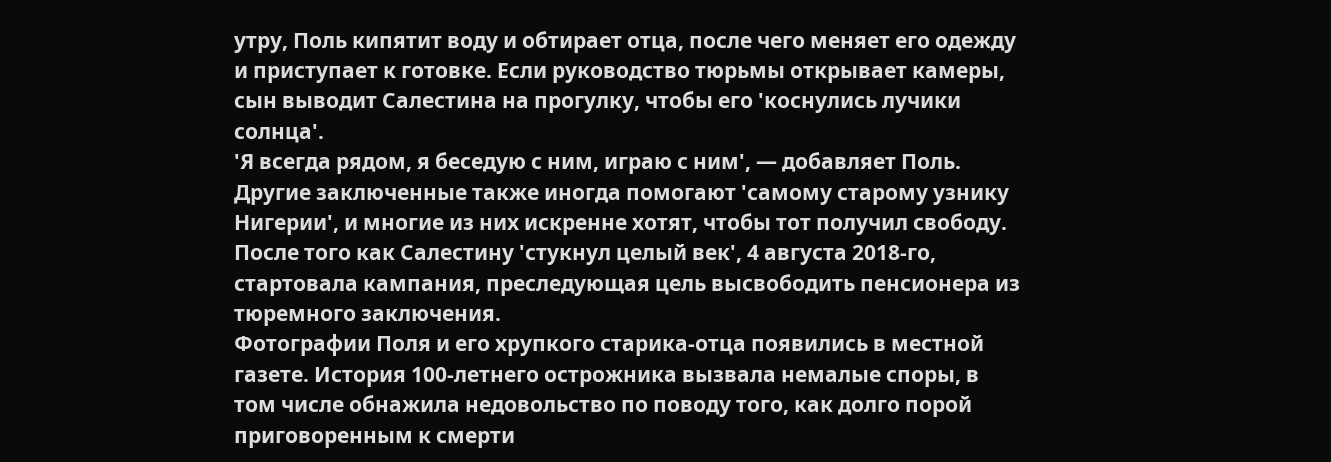утру, Поль кипятит воду и обтирает отца, после чего меняет его одежду и приступает к готовке. Если руководство тюрьмы открывает камеры, сын выводит Салестина на прогулку, чтобы его 'коснулись лучики солнца'.
'Я всегда рядом, я беседую с ним, играю с ним', — добавляет Поль.
Другие заключенные также иногда помогают 'самому старому узнику Нигерии', и многие из них искренне хотят, чтобы тот получил свободу.
После того как Салестину 'стукнул целый век', 4 августа 2018-го, стартовала кампания, преследующая цель высвободить пенсионера из тюремного заключения.
Фотографии Поля и его хрупкого старика-отца появились в местной газете. История 100-летнего острожника вызвала немалые споры, в том числе обнажила недовольство по поводу того, как долго порой приговоренным к смерти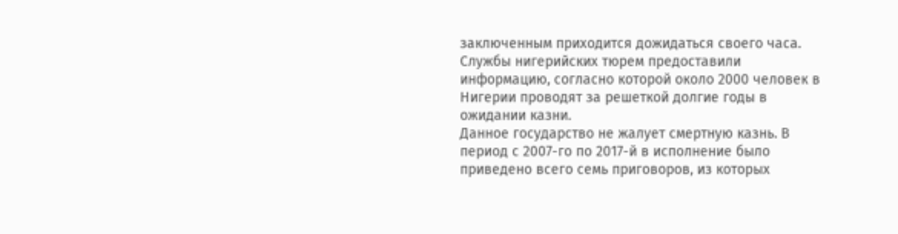заключенным приходится дожидаться своего часа.
Службы нигерийских тюрем предоставили информацию, согласно которой около 2000 человек в Нигерии проводят за решеткой долгие годы в ожидании казни.
Данное государство не жалует смертную казнь. В период с 2007-го по 2017-й в исполнение было приведено всего семь приговоров, из которых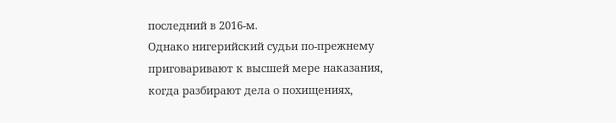последний в 2016-м.
Однако нигерийский судьи по-прежнему приговаривают к высшей мере наказания, когда разбирают дела о похищениях,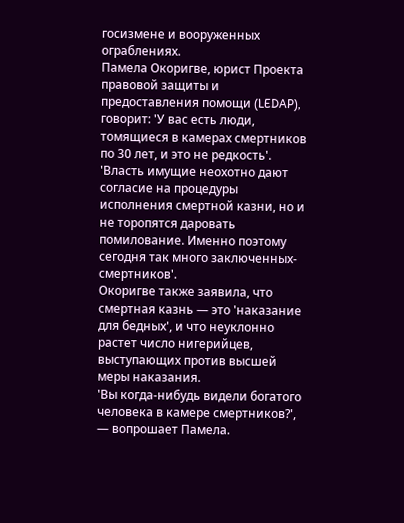госизмене и вооруженных ограблениях.
Памела Окоригве, юрист Проекта правовой защиты и предоставления помощи (LEDAP), говорит: 'У вас есть люди, томящиеся в камерах смертников по 30 лет, и это не редкость'.
'Власть имущие неохотно дают согласие на процедуры исполнения смертной казни, но и не торопятся даровать помилование. Именно поэтому сегодня так много заключенных-смертников'.
Окоригве также заявила, что смертная казнь — это 'наказание для бедных', и что неуклонно растет число нигерийцев, выступающих против высшей меры наказания.
'Вы когда-нибудь видели богатого человека в камере смертников?', — вопрошает Памела.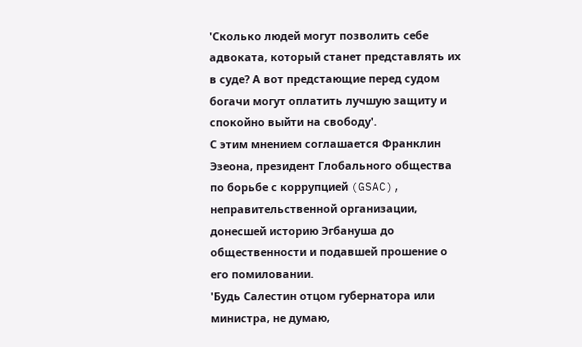'Сколько людей могут позволить себе адвоката, который станет представлять их в суде? А вот предстающие перед судом богачи могут оплатить лучшую защиту и спокойно выйти на свободу'.
С этим мнением соглашается Франклин Эзеона, президент Глобального общества по борьбе с коррупцией (GSAC), неправительственной организации, донесшей историю Эгбануша до общественности и подавшей прошение о его помиловании.
'Будь Салестин отцом губернатора или министра, не думаю,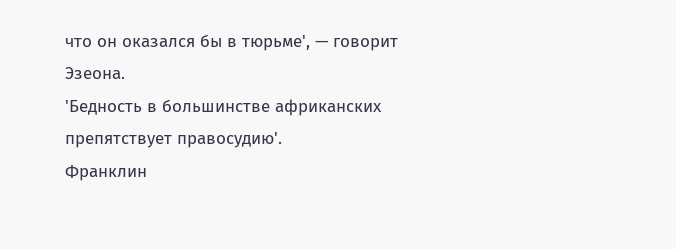что он оказался бы в тюрьме', — говорит Эзеона.
'Бедность в большинстве африканских препятствует правосудию'.
Франклин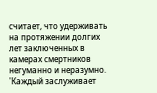считает, что удерживать на протяжении долгих лет заключенных в камерах смертников негуманно и неразумно.
'Каждый заслуживает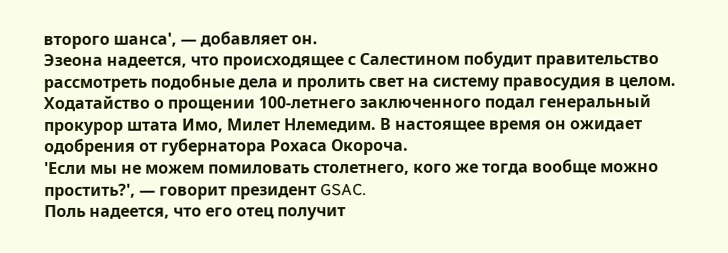второго шанса', — добавляет он.
Эзеона надеется, что происходящее с Салестином побудит правительство рассмотреть подобные дела и пролить свет на систему правосудия в целом.
Ходатайство о прощении 100-летнего заключенного подал генеральный прокурор штата Имо, Милет Нлемедим. В настоящее время он ожидает одобрения от губернатора Рохаса Окороча.
'Если мы не можем помиловать столетнего, кого же тогда вообще можно простить?', — говорит президент GSAC.
Поль надеется, что его отец получит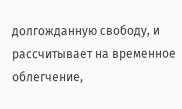долгожданную свободу, и рассчитывает на временное облегчение,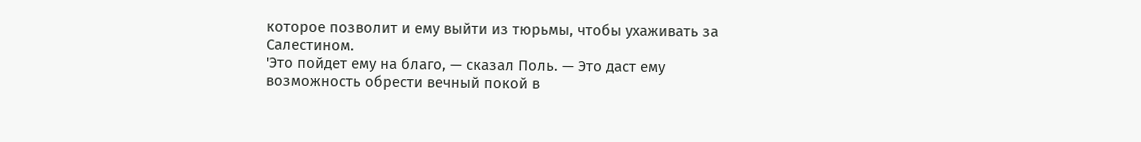которое позволит и ему выйти из тюрьмы, чтобы ухаживать за Салестином.
'Это пойдет ему на благо, — сказал Поль. — Это даст ему возможность обрести вечный покой в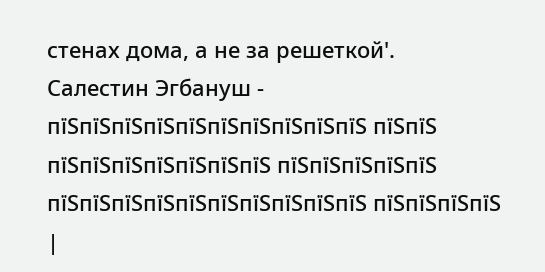стенах дома, а не за решеткой'.
Салестин Эгбануш - пїЅпїЅпїЅпїЅпїЅпїЅпїЅпїЅпїЅпїЅ пїЅпїЅ пїЅпїЅпїЅпїЅпїЅпїЅпїЅ пїЅпїЅпїЅпїЅпїЅ
пїЅпїЅпїЅпїЅпїЅпїЅпїЅпїЅпїЅпїЅ пїЅпїЅпїЅпїЅ
|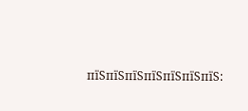пїЅпїЅпїЅпїЅпїЅпїЅпїЅ: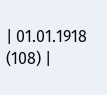| 01.01.1918 (108) |